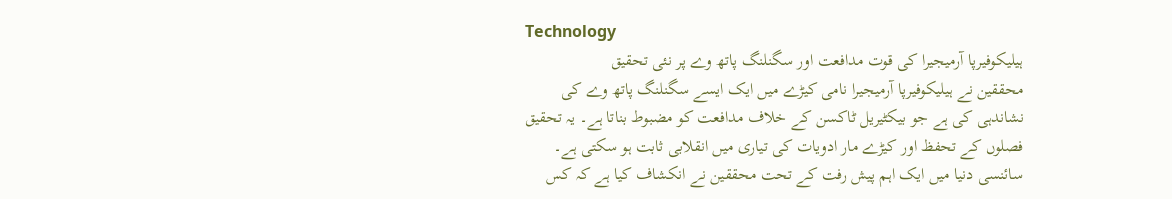Technology
ہیلیکوفیرپا آرمیجیرا کی قوت مدافعت اور سگنلنگ پاتھ وے پر نئی تحقیق
محققین نے ہیلیکوفیرپا آرمیجیرا نامی کیڑے میں ایک ایسے سگنلنگ پاتھ وے کی نشاندہی کی ہے جو بیکٹیریل ٹاکسن کے خلاف مدافعت کو مضبوط بناتا ہے۔ یہ تحقیق فصلوں کے تحفظ اور کیڑے مار ادویات کی تیاری میں انقلابی ثابت ہو سکتی ہے۔
سائنسی دنیا میں ایک اہم پیش رفت کے تحت محققین نے انکشاف کیا ہے کہ کس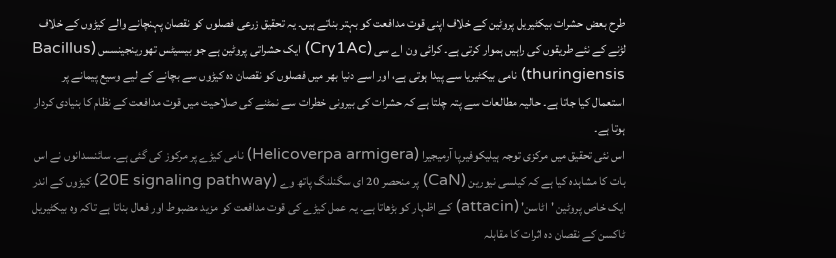طرح بعض حشرات بیکٹیریل پروٹین کے خلاف اپنی قوت مدافعت کو بہتر بناتے ہیں۔ یہ تحقیق زرعی فصلوں کو نقصان پہنچانے والے کیڑوں کے خلاف لڑنے کے نئے طریقوں کی راہیں ہموار کرتی ہے۔ کرائی ون اے سی (Cry1Ac) ایک حشراتی پروٹین ہے جو بیسیٹس تھورینجینسس (Bacillus thuringiensis) نامی بیکٹیریا سے پیدا ہوتی ہے، اور اسے دنیا بھر میں فصلوں کو نقصان دہ کیڑوں سے بچانے کے لیے وسیع پیمانے پر استعمال کیا جاتا ہے۔ حالیہ مطالعات سے پتہ چلتا ہے کہ حشرات کی بیرونی خطرات سے نمٹنے کی صلاحیت میں قوت مدافعت کے نظام کا بنیادی کردار ہوتا ہے۔
اس نئی تحقیق میں مرکزی توجہ ہیلیکوفیرپا آرمیجیرا (Helicoverpa armigera) نامی کیڑے پر مرکوز کی گئی ہے۔ سائنسدانوں نے اس بات کا مشاہدہ کیا ہے کہ کیلسی نیورین (CaN) پر منحصر 20 ای سگنلنگ پاتھ وے (20E signaling pathway) کیڑوں کے اندر ایک خاص پروٹین 'اٹاسن' (attacin) کے اظہار کو بڑھاتا ہے۔ یہ عمل کیڑے کی قوت مدافعت کو مزید مضبوط اور فعال بناتا ہے تاکہ وہ بیکٹیریل ٹاکسن کے نقصان دہ اثرات کا مقابلہ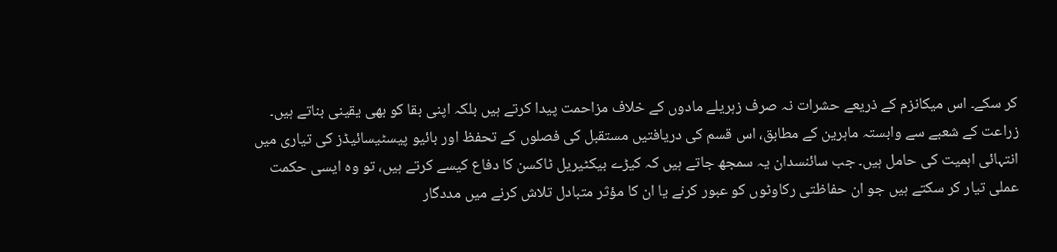کر سکے۔ اس میکانزم کے ذریعے حشرات نہ صرف زہریلے مادوں کے خلاف مزاحمت پیدا کرتے ہیں بلکہ اپنی بقا کو بھی یقینی بناتے ہیں۔
زراعت کے شعبے سے وابستہ ماہرین کے مطابق، اس قسم کی دریافتیں مستقبل کی فصلوں کے تحفظ اور بائیو پیسٹیسائیڈز کی تیاری میں انتہائی اہمیت کی حامل ہیں۔ جب سائنسدان یہ سمجھ جاتے ہیں کہ کیڑے بیکٹیریل ٹاکسن کا دفاع کیسے کرتے ہیں، تو وہ ایسی حکمت عملی تیار کر سکتے ہیں جو ان حفاظتی رکاوٹوں کو عبور کرنے یا ان کا مؤثر متبادل تلاش کرنے میں مددگار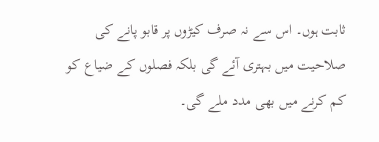ثابت ہوں۔ اس سے نہ صرف کیڑوں پر قابو پانے کی صلاحیت میں بہتری آئے گی بلکہ فصلوں کے ضیاع کو کم کرنے میں بھی مدد ملے گی۔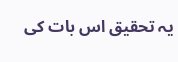یہ تحقیق اس بات کی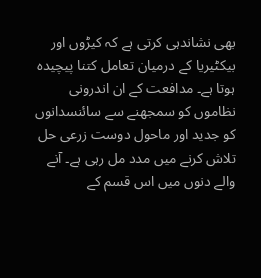بھی نشاندہی کرتی ہے کہ کیڑوں اور بیکٹیریا کے درمیان تعامل کتنا پیچیدہ ہوتا ہے۔ مدافعت کے ان اندرونی نظاموں کو سمجھنے سے سائنسدانوں کو جدید اور ماحول دوست زرعی حل تلاش کرنے میں مدد مل رہی ہے۔ آنے والے دنوں میں اس قسم کے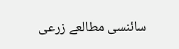سائنسی مطالعے زرعی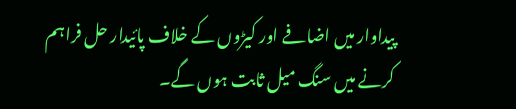پیداوار میں اضافے اور کیڑوں کے خلاف پائیدار حل فراہم کرنے میں سنگ میل ثابت ہوں گے۔